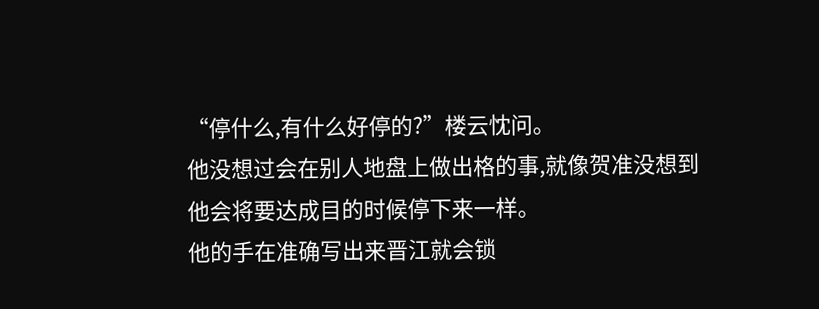“停什么,有什么好停的?”楼云忱问。
他没想过会在别人地盘上做出格的事,就像贺准没想到他会将要达成目的时候停下来一样。
他的手在准确写出来晋江就会锁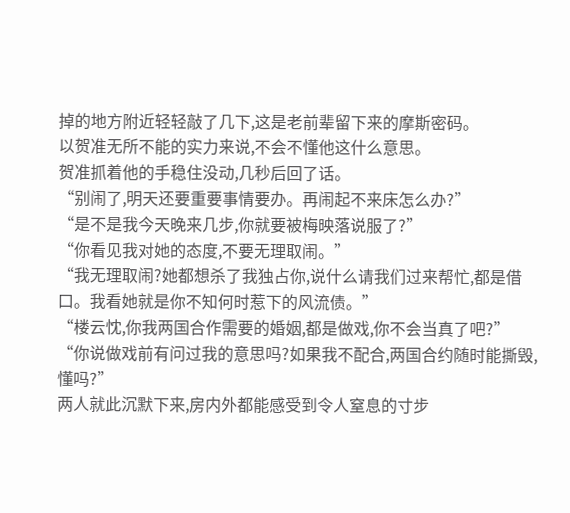掉的地方附近轻轻敲了几下,这是老前辈留下来的摩斯密码。
以贺准无所不能的实力来说,不会不懂他这什么意思。
贺准抓着他的手稳住没动,几秒后回了话。
“别闹了,明天还要重要事情要办。再闹起不来床怎么办?”
“是不是我今天晚来几步,你就要被梅映落说服了?”
“你看见我对她的态度,不要无理取闹。”
“我无理取闹?她都想杀了我独占你,说什么请我们过来帮忙,都是借口。我看她就是你不知何时惹下的风流债。”
“楼云忱,你我两国合作需要的婚姻,都是做戏,你不会当真了吧?”
“你说做戏前有问过我的意思吗?如果我不配合,两国合约随时能撕毁,懂吗?”
两人就此沉默下来,房内外都能感受到令人窒息的寸步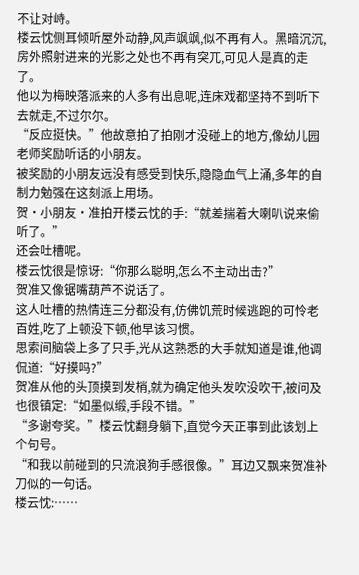不让对峙。
楼云忱侧耳倾听屋外动静,风声飒飒,似不再有人。黑暗沉沉,房外照射进来的光影之处也不再有突兀,可见人是真的走了。
他以为梅映落派来的人多有出息呢,连床戏都坚持不到听下去就走,不过尔尔。
“反应挺快。”他故意拍了拍刚才没碰上的地方,像幼儿园老师奖励听话的小朋友。
被奖励的小朋友远没有感受到快乐,隐隐血气上涌,多年的自制力勉强在这刻派上用场。
贺·小朋友·准拍开楼云忱的手:“就差揣着大喇叭说来偷听了。”
还会吐槽呢。
楼云忱很是惊讶:“你那么聪明,怎么不主动出击?”
贺准又像锯嘴葫芦不说话了。
这人吐槽的热情连三分都没有,仿佛饥荒时候逃跑的可怜老百姓,吃了上顿没下顿,他早该习惯。
思索间脑袋上多了只手,光从这熟悉的大手就知道是谁,他调侃道:“好摸吗?”
贺准从他的头顶摸到发梢,就为确定他头发吹没吹干,被问及也很镇定:“如墨似缎,手段不错。”
“多谢夸奖。”楼云忱翻身躺下,直觉今天正事到此该划上个句号。
“和我以前碰到的只流浪狗手感很像。”耳边又飘来贺准补刀似的一句话。
楼云忱:……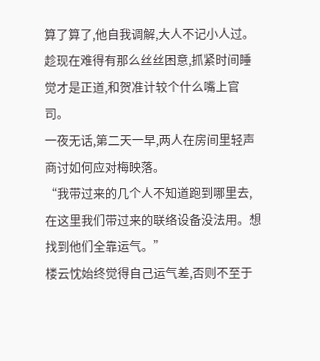算了算了,他自我调解,大人不记小人过。趁现在难得有那么丝丝困意,抓紧时间睡觉才是正道,和贺准计较个什么嘴上官司。
一夜无话,第二天一早,两人在房间里轻声商讨如何应对梅映落。
“我带过来的几个人不知道跑到哪里去,在这里我们带过来的联络设备没法用。想找到他们全靠运气。”
楼云忱始终觉得自己运气差,否则不至于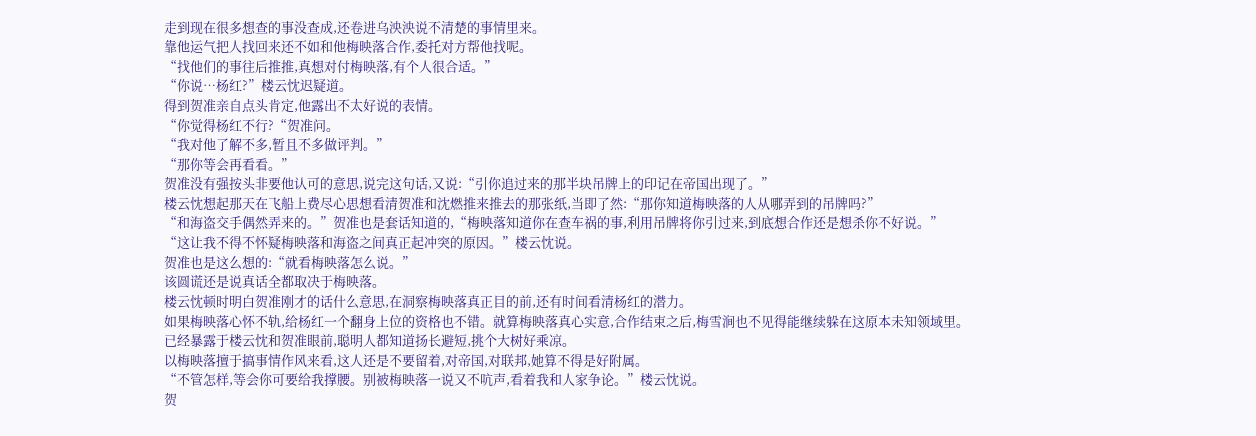走到现在很多想查的事没查成,还卷进乌泱泱说不清楚的事情里来。
靠他运气把人找回来还不如和他梅映落合作,委托对方帮他找呢。
“找他们的事往后推推,真想对付梅映落,有个人很合适。”
“你说…杨红?”楼云忱迟疑道。
得到贺准亲自点头肯定,他露出不太好说的表情。
“你觉得杨红不行?“贺准问。
“我对他了解不多,暂且不多做评判。”
“那你等会再看看。”
贺准没有强按头非要他认可的意思,说完这句话,又说:“引你追过来的那半块吊牌上的印记在帝国出现了。”
楼云忱想起那天在飞船上费尽心思想看清贺准和沈燃推来推去的那张纸,当即了然:“那你知道梅映落的人从哪弄到的吊牌吗?”
“和海盗交手偶然弄来的。”贺准也是套话知道的,“梅映落知道你在查车祸的事,利用吊牌将你引过来,到底想合作还是想杀你不好说。”
“这让我不得不怀疑梅映落和海盗之间真正起冲突的原因。”楼云忱说。
贺准也是这么想的:“就看梅映落怎么说。”
该圆谎还是说真话全都取决于梅映落。
楼云忱顿时明白贺准刚才的话什么意思,在洞察梅映落真正目的前,还有时间看清杨红的潜力。
如果梅映落心怀不轨,给杨红一个翻身上位的资格也不错。就算梅映落真心实意,合作结束之后,梅雪涧也不见得能继续躲在这原本未知领域里。
已经暴露于楼云忱和贺准眼前,聪明人都知道扬长避短,挑个大树好乘凉。
以梅映落擅于搞事情作风来看,这人还是不要留着,对帝国,对联邦,她算不得是好附属。
“不管怎样,等会你可要给我撑腰。别被梅映落一说又不吭声,看着我和人家争论。”楼云忱说。
贺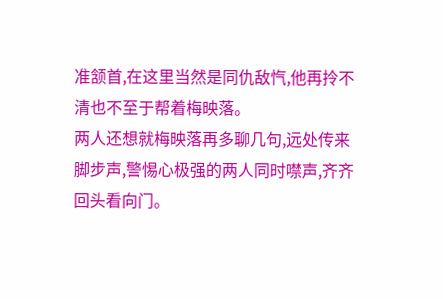准颔首,在这里当然是同仇敌忾,他再拎不清也不至于帮着梅映落。
两人还想就梅映落再多聊几句,远处传来脚步声,警惕心极强的两人同时噤声,齐齐回头看向门。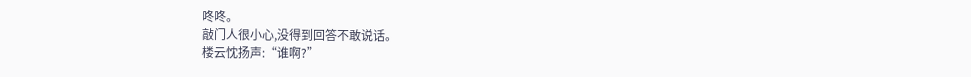咚咚。
敲门人很小心,没得到回答不敢说话。
楼云忱扬声:“谁啊?”